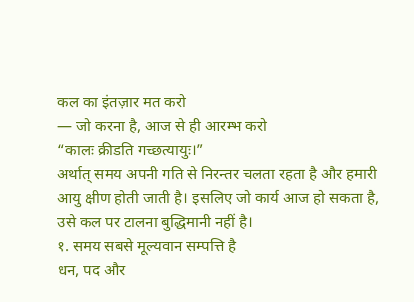कल का इंतज़ार मत करो
— जो करना है, आज से ही आरम्भ करो
“कालः क्रीडति गच्छत्यायुः।”
अर्थात् समय अपनी गति से निरन्तर चलता रहता है और हमारी आयु क्षीण होती जाती है। इसलिए जो कार्य आज हो सकता है, उसे कल पर टालना बुद्धिमानी नहीं है।
१. समय सबसे मूल्यवान सम्पत्ति है
धन, पद और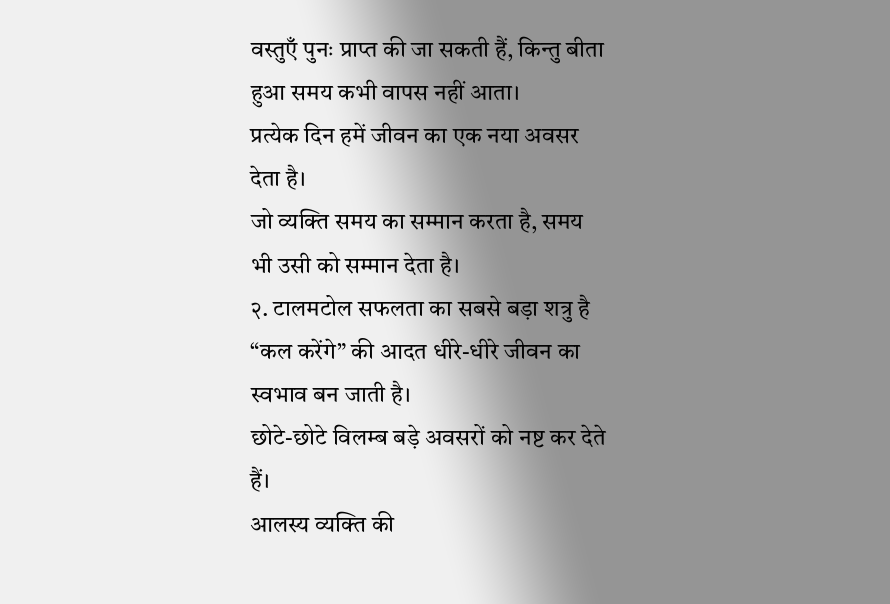वस्तुएँ पुनः प्राप्त की जा सकती हैं, किन्तु बीता हुआ समय कभी वापस नहीं आता।
प्रत्येक दिन हमें जीवन का एक नया अवसर देता है।
जो व्यक्ति समय का सम्मान करता है, समय भी उसी को सम्मान देता है।
२. टालमटोल सफलता का सबसे बड़ा शत्रु है
“कल करेंगे” की आदत धीरे-धीरे जीवन का स्वभाव बन जाती है।
छोटे-छोटे विलम्ब बड़े अवसरों को नष्ट कर देते हैं।
आलस्य व्यक्ति की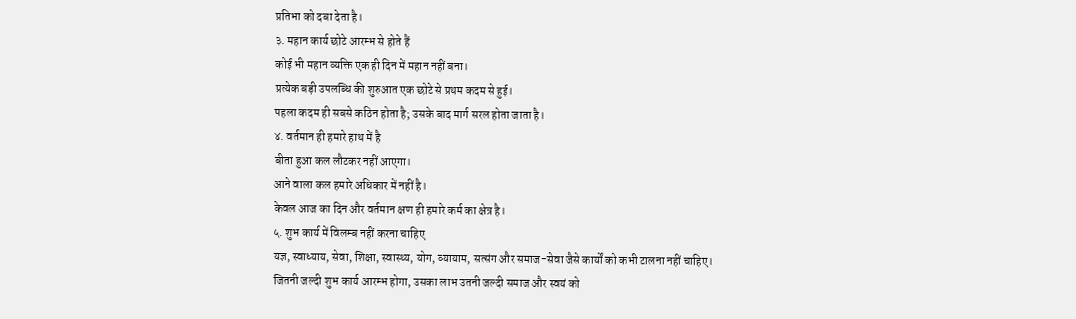प्रतिभा को दबा देता है।
३. महान कार्य छोटे आरम्भ से होते हैं
कोई भी महान व्यक्ति एक ही दिन में महान नहीं बना।
प्रत्येक बड़ी उपलब्धि की शुरुआत एक छोटे से प्रथम कदम से हुई।
पहला कदम ही सबसे कठिन होता है; उसके बाद मार्ग सरल होता जाता है।
४. वर्तमान ही हमारे हाथ में है
बीता हुआ कल लौटकर नहीं आएगा।
आने वाला कल हमारे अधिकार में नहीं है।
केवल आज का दिन और वर्तमान क्षण ही हमारे कर्म का क्षेत्र है।
५. शुभ कार्य में विलम्ब नहीं करना चाहिए
यज्ञ, स्वाध्याय, सेवा, शिक्षा, स्वास्थ्य, योग, व्यायाम, सत्संग और समाज-सेवा जैसे कार्यों को कभी टालना नहीं चाहिए।
जितनी जल्दी शुभ कार्य आरम्भ होगा, उसका लाभ उतनी जल्दी समाज और स्वयं को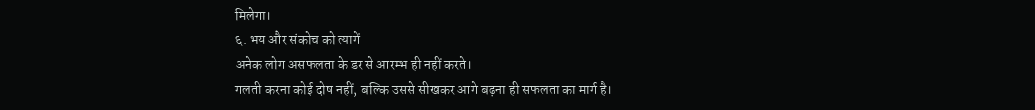मिलेगा।
६. भय और संकोच को त्यागें
अनेक लोग असफलता के डर से आरम्भ ही नहीं करते।
गलती करना कोई दोष नहीं, बल्कि उससे सीखकर आगे बढ़ना ही सफलता का मार्ग है।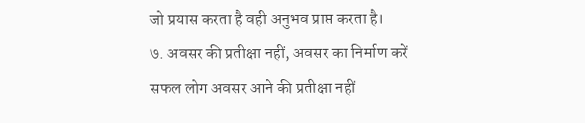जो प्रयास करता है वही अनुभव प्राप्त करता है।
७. अवसर की प्रतीक्षा नहीं, अवसर का निर्माण करें
सफल लोग अवसर आने की प्रतीक्षा नहीं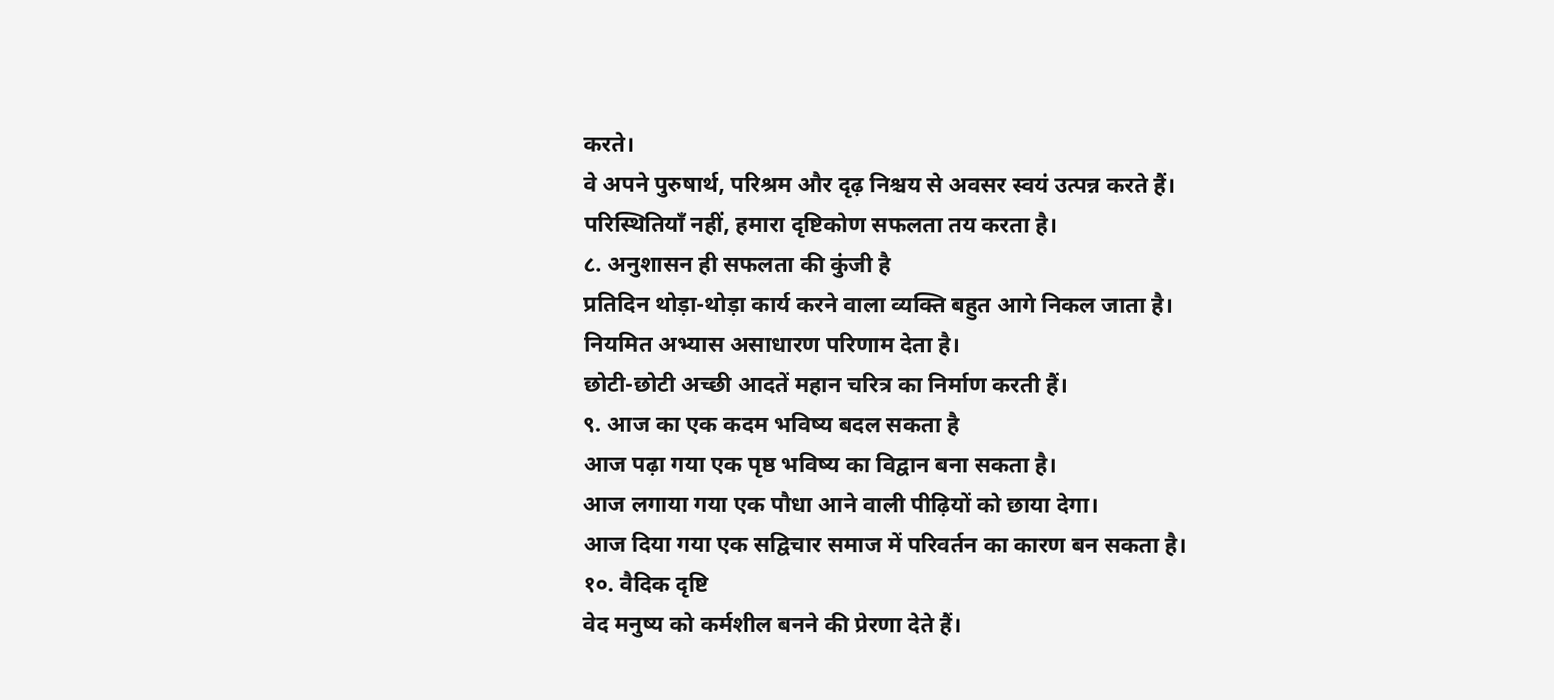करते।
वे अपने पुरुषार्थ, परिश्रम और दृढ़ निश्चय से अवसर स्वयं उत्पन्न करते हैं।
परिस्थितियाँ नहीं, हमारा दृष्टिकोण सफलता तय करता है।
८. अनुशासन ही सफलता की कुंजी है
प्रतिदिन थोड़ा-थोड़ा कार्य करने वाला व्यक्ति बहुत आगे निकल जाता है।
नियमित अभ्यास असाधारण परिणाम देता है।
छोटी-छोटी अच्छी आदतें महान चरित्र का निर्माण करती हैं।
९. आज का एक कदम भविष्य बदल सकता है
आज पढ़ा गया एक पृष्ठ भविष्य का विद्वान बना सकता है।
आज लगाया गया एक पौधा आने वाली पीढ़ियों को छाया देगा।
आज दिया गया एक सद्विचार समाज में परिवर्तन का कारण बन सकता है।
१०. वैदिक दृष्टि
वेद मनुष्य को कर्मशील बनने की प्रेरणा देते हैं।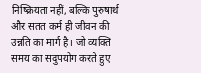निष्क्रियता नहीं, बल्कि पुरुषार्थ और सतत कर्म ही जीवन की उन्नति का मार्ग है। जो व्यक्ति समय का सदुपयोग करते हुए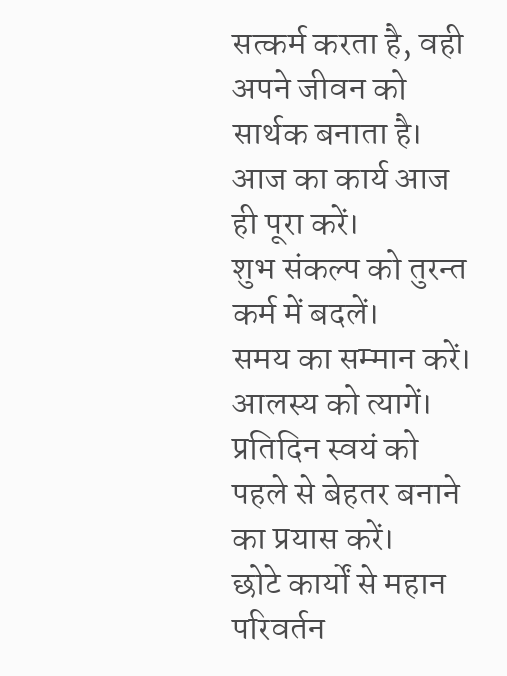सत्कर्म करता है, वही अपने जीवन को सार्थक बनाता है।
आज का कार्य आज ही पूरा करें।
शुभ संकल्प को तुरन्त कर्म में बदलें।
समय का सम्मान करें।
आलस्य को त्यागें।
प्रतिदिन स्वयं को पहले से बेहतर बनाने का प्रयास करें।
छोटे कार्यों से महान परिवर्तन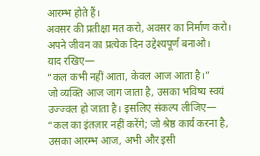आरम्भ होते हैं।
अवसर की प्रतीक्षा मत करो, अवसर का निर्माण करो।
अपने जीवन का प्रत्येक दिन उद्देश्यपूर्ण बनाओ।
याद रखिए—
“कल कभी नहीं आता, केवल आज आता है।”
जो व्यक्ति आज जाग जाता है, उसका भविष्य स्वयं उज्ज्वल हो जाता है। इसलिए संकल्प लीजिए—
“कल का इंतज़ार नहीं करेंगे; जो श्रेष्ठ कार्य करना है, उसका आरम्भ आज, अभी और इसी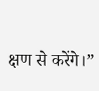क्षण से करेंगे।”